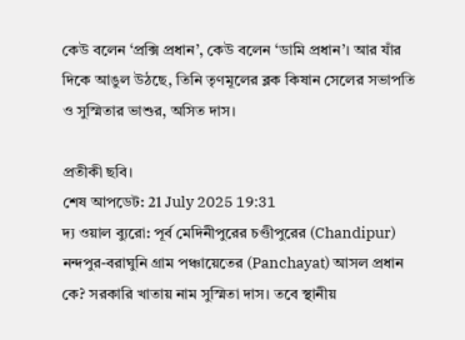কেউ বলেন ‘প্রক্সি প্রধান’, কেউ বলেন ‘ডামি প্রধান’। আর যাঁর দিকে আঙুল উঠছে, তিনি তৃণমূলের ব্লক কিষান সেলের সভাপতি ও সুস্মিতার ভাশুর, অসিত দাস।

প্রতীকী ছবি।
শেষ আপডেট: 21 July 2025 19:31
দ্য ওয়াল ব্যুরো: পূর্ব মেদিনীপুরের চণ্ডীপুরের (Chandipur) নন্দপুর-বরাঘুনি গ্রাম পঞ্চায়েতের (Panchayat) আসল প্রধান কে? সরকারি খাতায় নাম সুস্মিতা দাস। তবে স্থানীয়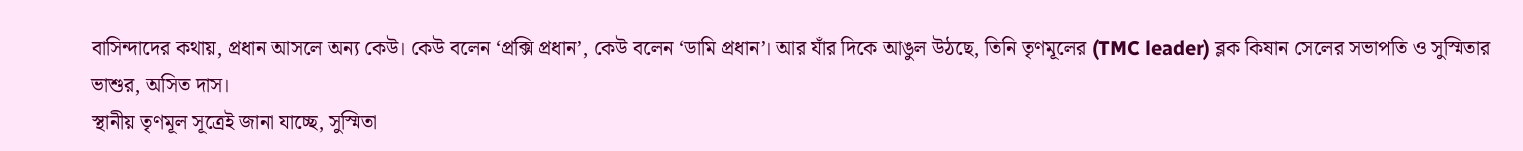বাসিন্দাদের কথায়, প্রধান আসলে অন্য কেউ। কেউ বলেন ‘প্রক্সি প্রধান’, কেউ বলেন ‘ডামি প্রধান’। আর যাঁর দিকে আঙুল উঠছে, তিনি তৃণমূলের (TMC leader) ব্লক কিষান সেলের সভাপতি ও সুস্মিতার ভাশুর, অসিত দাস।
স্থানীয় তৃণমূল সূত্রেই জানা যাচ্ছে, সুস্মিতা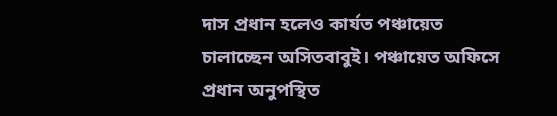দাস প্রধান হলেও কার্যত পঞ্চায়েত চালাচ্ছেন অসিতবাবুই। পঞ্চায়েত অফিসে প্রধান অনুপস্থিত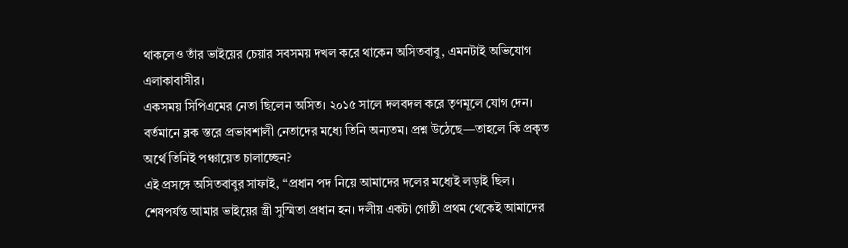থাকলেও তাঁর ভাইয়ের চেয়ার সবসময় দখল করে থাকেন অসিতবাবু, এমনটাই অভিযোগ এলাকাবাসীর।
একসময় সিপিএমের নেতা ছিলেন অসিত। ২০১৫ সালে দলবদল করে তৃণমূলে যোগ দেন। বর্তমানে ব্লক স্তরে প্রভাবশালী নেতাদের মধ্যে তিনি অন্যতম। প্রশ্ন উঠেছে—তাহলে কি প্রকৃত অর্থে তিনিই পঞ্চায়েত চালাচ্ছেন?
এই প্রসঙ্গে অসিতবাবুর সাফাই, “প্রধান পদ নিয়ে আমাদের দলের মধ্যেই লড়াই ছিল। শেষপর্যন্ত আমার ভাইয়ের স্ত্রী সুস্মিতা প্রধান হন। দলীয় একটা গোষ্ঠী প্রথম থেকেই আমাদের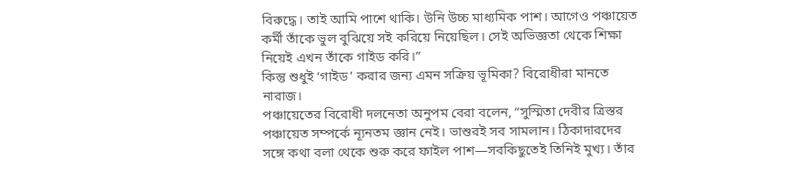বিরুদ্ধে। তাই আমি পাশে থাকি। উনি উচ্চ মাধ্যমিক পাশ। আগেও পঞ্চায়েত কর্মী তাঁকে ভুল বুঝিয়ে সই করিয়ে নিয়েছিল। সেই অভিজ্ঞতা থেকে শিক্ষা নিয়েই এখন তাঁকে গাইড করি।”
কিন্তু শুধুই ‘গাইড’ করার জন্য এমন সক্রিয় ভূমিকা? বিরোধীরা মানতে নারাজ।
পঞ্চায়েতের বিরোধী দলনেতা অনুপম বেরা বলেন, “সুস্মিতা দেবীর ত্রিস্তর পঞ্চায়েত সম্পর্কে ন্যূনতম জ্ঞান নেই। ভাশুরই সব সামলান। ঠিকাদারদের সঙ্গে কথা বলা থেকে শুরু করে ফাইল পাশ—সবকিছুতেই তিনিই মুখ্য। তাঁর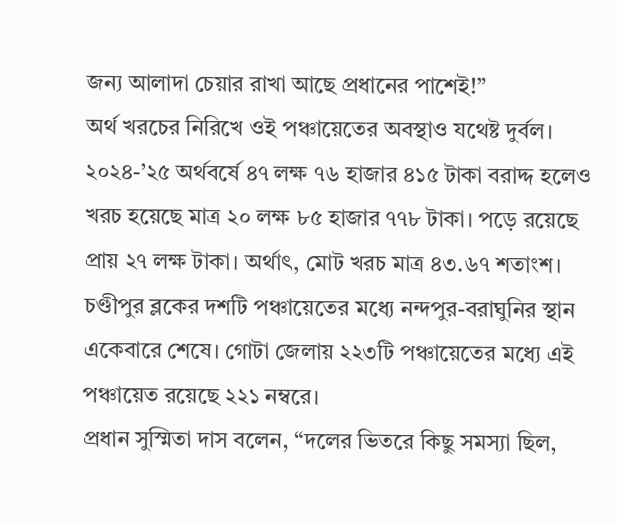জন্য আলাদা চেয়ার রাখা আছে প্রধানের পাশেই!”
অর্থ খরচের নিরিখে ওই পঞ্চায়েতের অবস্থাও যথেষ্ট দুর্বল। ২০২৪-’২৫ অর্থবর্ষে ৪৭ লক্ষ ৭৬ হাজার ৪১৫ টাকা বরাদ্দ হলেও খরচ হয়েছে মাত্র ২০ লক্ষ ৮৫ হাজার ৭৭৮ টাকা। পড়ে রয়েছে প্রায় ২৭ লক্ষ টাকা। অর্থাৎ, মোট খরচ মাত্র ৪৩.৬৭ শতাংশ। চণ্ডীপুর ব্লকের দশটি পঞ্চায়েতের মধ্যে নন্দপুর-বরাঘুনির স্থান একেবারে শেষে। গোটা জেলায় ২২৩টি পঞ্চায়েতের মধ্যে এই পঞ্চায়েত রয়েছে ২২১ নম্বরে।
প্রধান সুস্মিতা দাস বলেন, “দলের ভিতরে কিছু সমস্যা ছিল,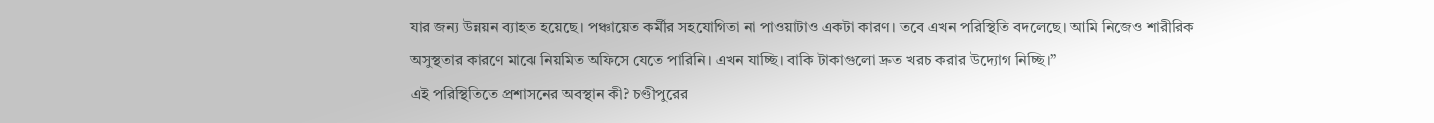যার জন্য উন্নয়ন ব্যাহত হয়েছে। পঞ্চায়েত কর্মীর সহযোগিতা না পাওয়াটাও একটা কারণ। তবে এখন পরিস্থিতি বদলেছে। আমি নিজেও শারীরিক অসুস্থতার কারণে মাঝে নিয়মিত অফিসে যেতে পারিনি। এখন যাচ্ছি। বাকি টাকাগুলো দ্রুত খরচ করার উদ্যোগ নিচ্ছি।”
এই পরিস্থিতিতে প্রশাসনের অবস্থান কী? চণ্ডীপুরের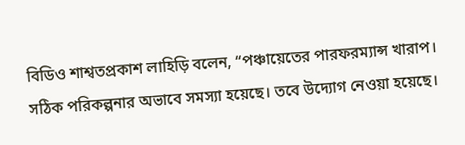বিডিও শাশ্বতপ্রকাশ লাহিড়ি বলেন, “পঞ্চায়েতের পারফরম্যান্স খারাপ। সঠিক পরিকল্পনার অভাবে সমস্যা হয়েছে। তবে উদ্যোগ নেওয়া হয়েছে।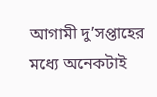আগামী দু’সপ্তাহের মধ্যে অনেকটাই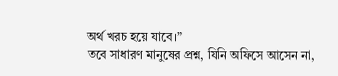অর্থ খরচ হয়ে যাবে।”
তবে সাধারণ মানুষের প্রশ্ন, যিনি অফিসে আসেন না,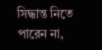সিদ্ধান্ত নিতে পারেন না,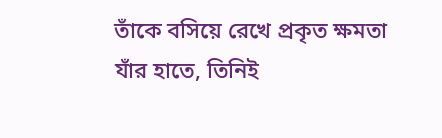তাঁকে বসিয়ে রেখে প্রকৃত ক্ষমতা যাঁর হাতে, তিনিই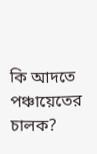কি আদতে পঞ্চায়েতের চালক?